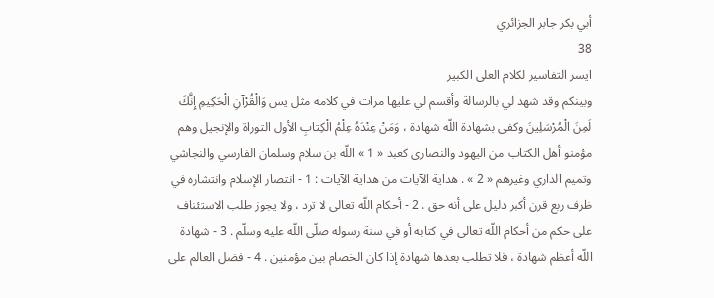أبي بكر جابر الجزائري
38
ايسر التفاسير لكلام العلى الكبير
وبينكم وقد شهد لي بالرسالة وأقسم لي عليها مرات في كلامه مثل يس وَالْقُرْآنِ الْحَكِيمِ إِنَّكَ لَمِنَ الْمُرْسَلِينَ وكفى بشهادة اللّه شهادة ، وَمَنْ عِنْدَهُ عِلْمُ الْكِتابِ الأول التوراة والإنجيل وهم مؤمنو أهل الكتاب من اليهود والنصارى كعبد « 1 » اللّه بن سلام وسلمان الفارسي والنجاشي وتميم الداري وغيرهم « 2 » . هداية الآيات من هداية الآيات : 1 - انتصار الإسلام وانتشاره في ظرف ربع قرن أكبر دليل على أنه حق . 2 - أحكام اللّه تعالى لا ترد ، ولا يجوز طلب الاستئناف على حكم من أحكام اللّه تعالى في كتابه أو في سنة رسوله صلّى اللّه عليه وسلّم . 3 - شهادة اللّه أعظم شهادة ، فلا تطلب بعدها شهادة إذا كان الخصام بين مؤمنين . 4 - فضل العالم على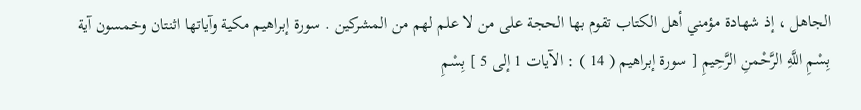الجاهل ، إذ شهادة مؤمني أهل الكتاب تقوم بها الحجة على من لا علم لهم من المشركين . سورة إبراهيم مكية وآياتها اثنتان وخمسون آية بِسْمِ اللَّهِ الرَّحْمنِ الرَّحِيمِ [ سورة إبراهيم ( 14 ) : الآيات 1 إلى 5 ] بِسْمِ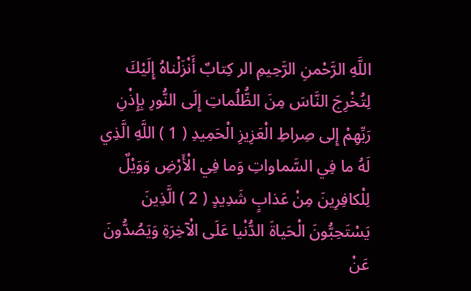اللَّهِ الرَّحْمنِ الرَّحِيمِ الر كِتابٌ أَنْزَلْناهُ إِلَيْكَ لِتُخْرِجَ النَّاسَ مِنَ الظُّلُماتِ إِلَى النُّورِ بِإِذْنِ رَبِّهِمْ إِلى صِراطِ الْعَزِيزِ الْحَمِيدِ ( 1 ) اللَّهِ الَّذِي لَهُ ما فِي السَّماواتِ وَما فِي الْأَرْضِ وَوَيْلٌ لِلْكافِرِينَ مِنْ عَذابٍ شَدِيدٍ ( 2 ) الَّذِينَ يَسْتَحِبُّونَ الْحَياةَ الدُّنْيا عَلَى الْآخِرَةِ وَيَصُدُّونَ عَنْ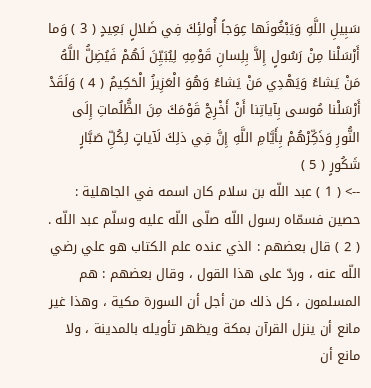سَبِيلِ اللَّهِ وَيَبْغُونَها عِوَجاً أُولئِكَ فِي ضَلالٍ بَعِيدٍ ( 3 ) وَما أَرْسَلْنا مِنْ رَسُولٍ إِلاَّ بِلِسانِ قَوْمِهِ لِيُبَيِّنَ لَهُمْ فَيُضِلُّ اللَّهُ مَنْ يَشاءُ وَيَهْدِي مَنْ يَشاءُ وَهُوَ الْعَزِيزُ الْحَكِيمُ ( 4 ) وَلَقَدْ أَرْسَلْنا مُوسى بِآياتِنا أَنْ أَخْرِجْ قَوْمَكَ مِنَ الظُّلُماتِ إِلَى النُّورِ وَذَكِّرْهُمْ بِأَيَّامِ اللَّهِ إِنَّ فِي ذلِكَ لَآياتٍ لِكُلِّ صَبَّارٍ شَكُورٍ ( 5 )
--> ( 1 ) عبد اللّه بن سلام كان اسمه في الجاهلية : حصين فسمّاه رسول اللّه صلّى اللّه عليه وسلّم عبد اللّه . ( 2 ) قال بعضهم : الذي عنده علم الكتاب هو علي رضي اللّه عنه ، وردّ على هذا القول ، وقال بعضهم : هم المسلمون ، كل ذلك من أجل أن السورة مكية ، وهذا غير مانع أن ينزل القرآن بمكة ويظهر تأويله بالمدينة ، ولا مانع أن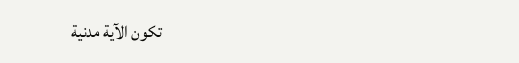تكون الآية مدنية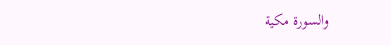والسورة مكية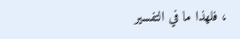، فلهذا ما في التفسير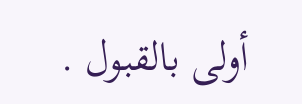أولى بالقبول .